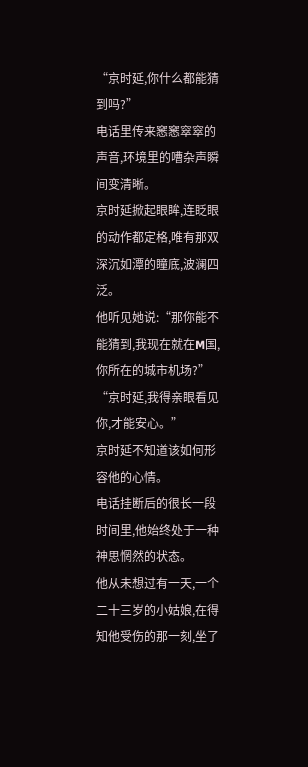“京时延,你什么都能猜到吗?”
电话里传来窸窸窣窣的声音,环境里的嘈杂声瞬间变清晰。
京时延掀起眼眸,连眨眼的动作都定格,唯有那双深沉如潭的瞳底,波澜四泛。
他听见她说:“那你能不能猜到,我现在就在M国,你所在的城市机场?”
“京时延,我得亲眼看见你,才能安心。”
京时延不知道该如何形容他的心情。
电话挂断后的很长一段时间里,他始终处于一种神思惘然的状态。
他从未想过有一天,一个二十三岁的小姑娘,在得知他受伤的那一刻,坐了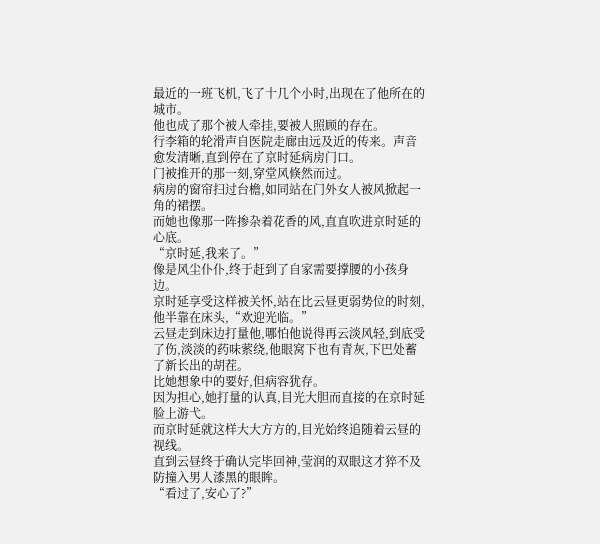最近的一班飞机,飞了十几个小时,出现在了他所在的城市。
他也成了那个被人牵挂,要被人照顾的存在。
行李箱的轮滑声自医院走廊由远及近的传来。声音愈发清晰,直到停在了京时延病房门口。
门被推开的那一刻,穿堂风倏然而过。
病房的窗帘扫过台檐,如同站在门外女人被风掀起一角的裙摆。
而她也像那一阵掺杂着花香的风,直直吹进京时延的心底。
“京时延,我来了。”
像是风尘仆仆,终于赶到了自家需要撑腰的小孩身边。
京时延享受这样被关怀,站在比云昼更弱势位的时刻,他半靠在床头,“欢迎光临。”
云昼走到床边打量他,哪怕他说得再云淡风轻,到底受了伤,淡淡的药味萦绕,他眼窝下也有青灰,下巴处蓄了新长出的胡茬。
比她想象中的要好,但病容犹存。
因为担心,她打量的认真,目光大胆而直接的在京时延脸上游弋。
而京时延就这样大大方方的,目光始终追随着云昼的视线。
直到云昼终于确认完毕回神,莹润的双眼这才猝不及防撞入男人漆黑的眼眸。
“看过了,安心了?”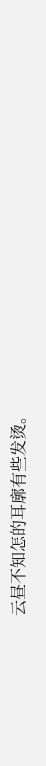云昼不知怎的耳廓有些发烫。